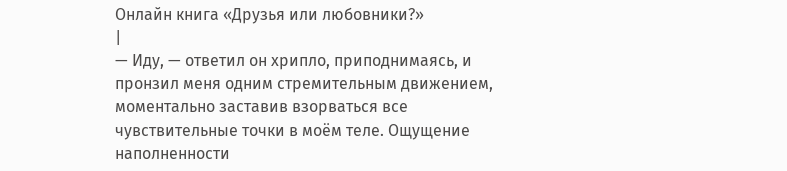Онлайн книга «Друзья или любовники?»
|
— Иду, — ответил он хрипло, приподнимаясь, и пронзил меня одним стремительным движением, моментально заставив взорваться все чувствительные точки в моём теле. Ощущение наполненности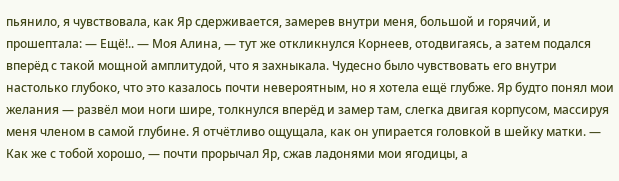пьянило, я чувствовала, как Яр сдерживается, замерев внутри меня, большой и горячий, и прошептала: — Ещё!.. — Моя Алина, — тут же откликнулся Корнеев, отодвигаясь, а затем подался вперёд с такой мощной амплитудой, что я захныкала. Чудесно было чувствовать его внутри настолько глубоко, что это казалось почти невероятным, но я хотела ещё глубже. Яр будто понял мои желания — развёл мои ноги шире, толкнулся вперёд и замер там, слегка двигая корпусом, массируя меня членом в самой глубине. Я отчётливо ощущала, как он упирается головкой в шейку матки. — Как же с тобой хорошо, — почти прорычал Яр, сжав ладонями мои ягодицы, а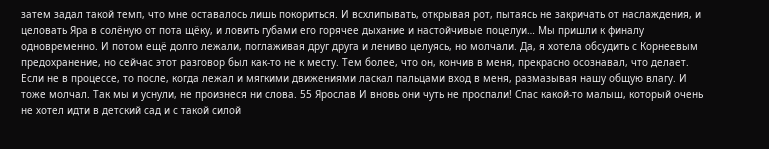затем задал такой темп, что мне оставалось лишь покориться. И всхлипывать, открывая рот, пытаясь не закричать от наслаждения, и целовать Яра в солёную от пота щёку, и ловить губами его горячее дыхание и настойчивые поцелуи… Мы пришли к финалу одновременно. И потом ещё долго лежали, поглаживая друг друга и лениво целуясь, но молчали. Да, я хотела обсудить с Корнеевым предохранение, но сейчас этот разговор был как-то не к месту. Тем более, что он, кончив в меня, прекрасно осознавал, что делает. Если не в процессе, то после, когда лежал и мягкими движениями ласкал пальцами вход в меня, размазывая нашу общую влагу. И тоже молчал. Так мы и уснули, не произнеся ни слова. 55 Ярослав И вновь они чуть не проспали! Спас какой-то малыш, который очень не хотел идти в детский сад и с такой силой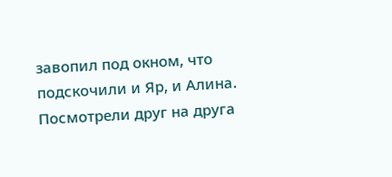завопил под окном, что подскочили и Яр, и Алина. Посмотрели друг на друга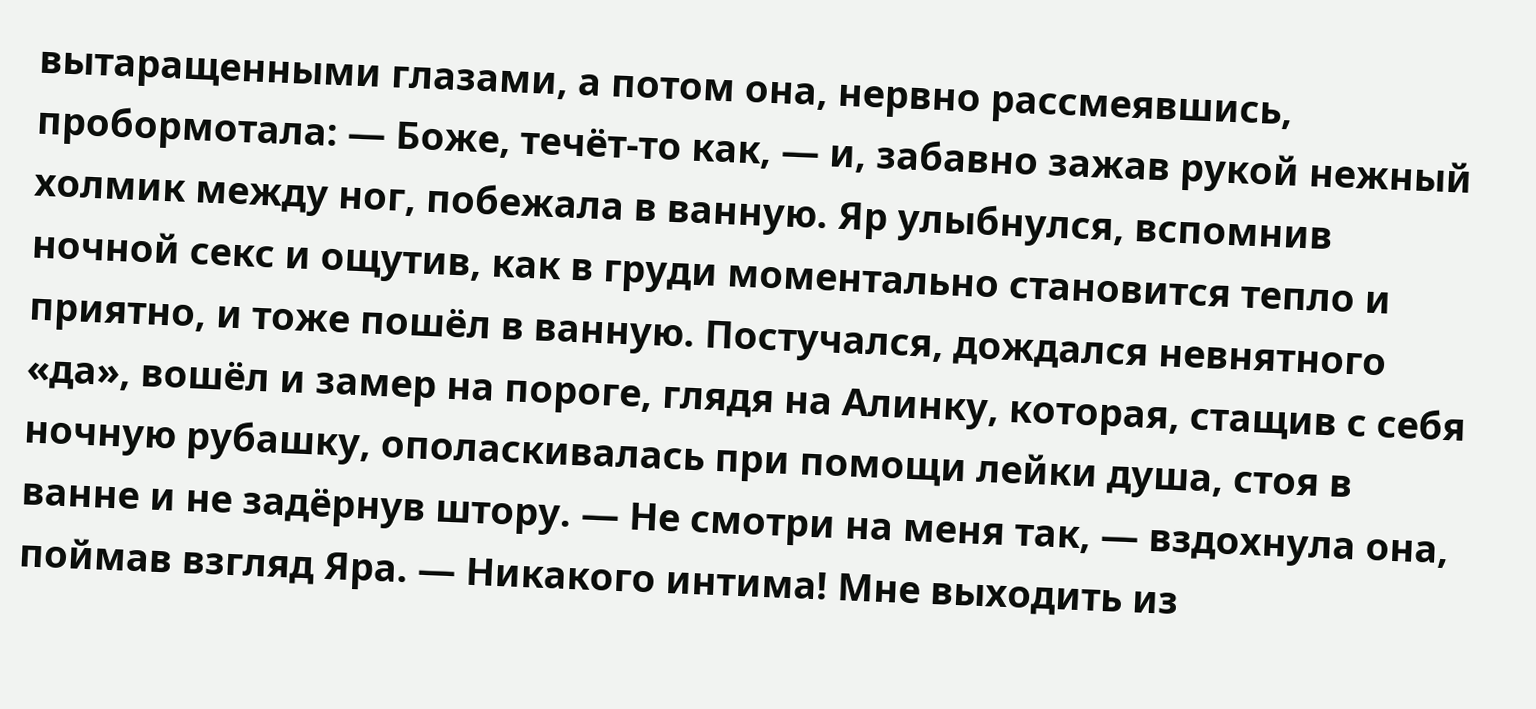вытаращенными глазами, а потом она, нервно рассмеявшись, пробормотала: — Боже, течёт-то как, — и, забавно зажав рукой нежный холмик между ног, побежала в ванную. Яр улыбнулся, вспомнив ночной секс и ощутив, как в груди моментально становится тепло и приятно, и тоже пошёл в ванную. Постучался, дождался невнятного «да», вошёл и замер на пороге, глядя на Алинку, которая, стащив с себя ночную рубашку, ополаскивалась при помощи лейки душа, стоя в ванне и не задёрнув штору. — Не смотри на меня так, — вздохнула она, поймав взгляд Яра. — Никакого интима! Мне выходить из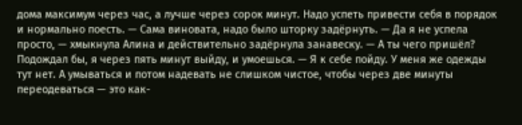дома максимум через час, а лучше через сорок минут. Надо успеть привести себя в порядок и нормально поесть. — Сама виновата, надо было шторку задёрнуть. — Да я не успела просто, — хмыкнула Алина и действительно задёрнула занавеску. — А ты чего пришёл? Подождал бы, я через пять минут выйду, и умоешься. — Я к себе пойду. У меня же одежды тут нет. А умываться и потом надевать не слишком чистое, чтобы через две минуты переодеваться — это как-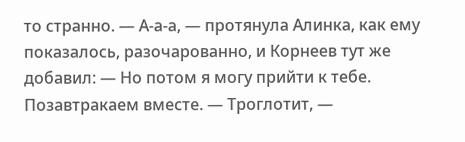то странно. — А-а-а, — протянула Алинка, как ему показалось, разочарованно, и Корнеев тут же добавил: — Но потом я могу прийти к тебе. Позавтракаем вместе. — Троглотит, —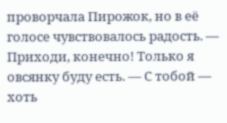проворчала Пирожок, но в её голосе чувствовалось радость. — Приходи, конечно! Только я овсянку буду есть. — С тобой — хоть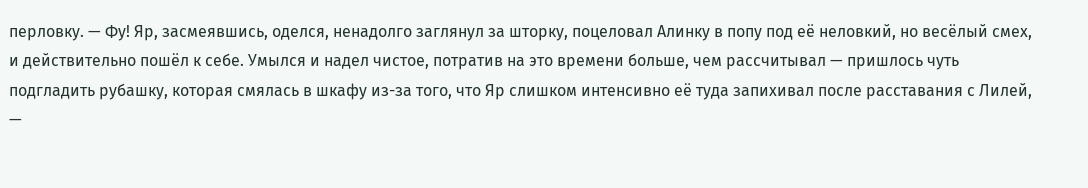перловку. — Фу! Яр, засмеявшись, оделся, ненадолго заглянул за шторку, поцеловал Алинку в попу под её неловкий, но весёлый смех, и действительно пошёл к себе. Умылся и надел чистое, потратив на это времени больше, чем рассчитывал — пришлось чуть подгладить рубашку, которая смялась в шкафу из-за того, что Яр слишком интенсивно её туда запихивал после расставания с Лилей, —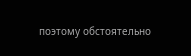поэтому обстоятельно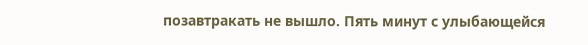позавтракать не вышло. Пять минут с улыбающейся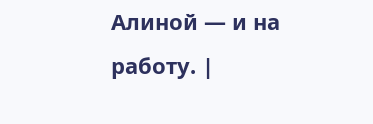Алиной — и на работу. |